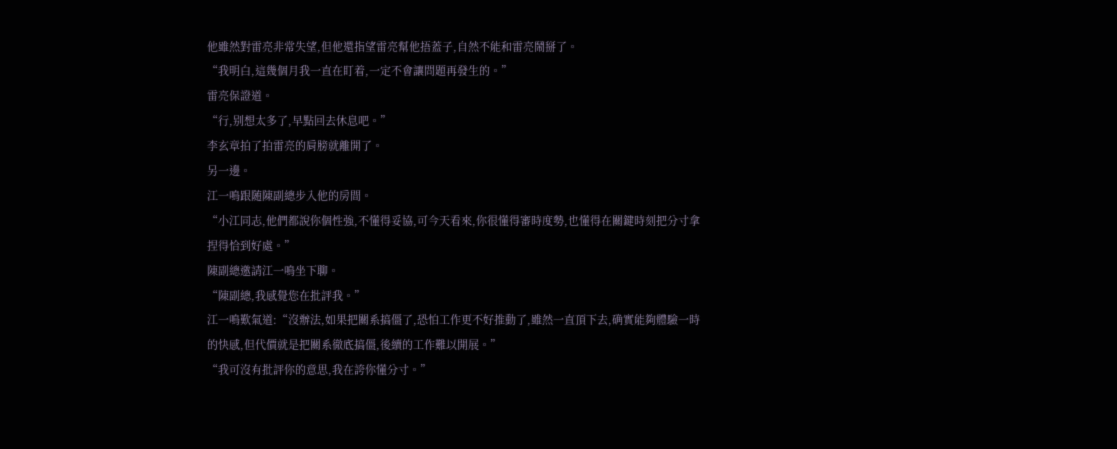他雖然對雷亮非常失望,但他還指望雷亮幫他捂蓋子,自然不能和雷亮鬧掰了。
“我明白,這幾個月我一直在盯着,一定不會讓問題再發生的。”
雷亮保證道。
“行,别想太多了,早點回去休息吧。”
李玄章拍了拍雷亮的肩膀就離開了。
另一邊。
江一鳴跟随陳副總步入他的房間。
“小江同志,他們都說你個性強,不懂得妥協,可今天看來,你很懂得審時度勢,也懂得在關鍵時刻把分寸拿捏得恰到好處。”
陳副總邀請江一鳴坐下聊。
“陳副總,我感覺您在批評我。”
江一鳴歎氣道:“沒辦法,如果把關系搞僵了,恐怕工作更不好推動了,雖然一直頂下去,确實能夠體驗一時的快感,但代價就是把關系徹底搞僵,後續的工作難以開展。”
“我可沒有批評你的意思,我在誇你懂分寸。”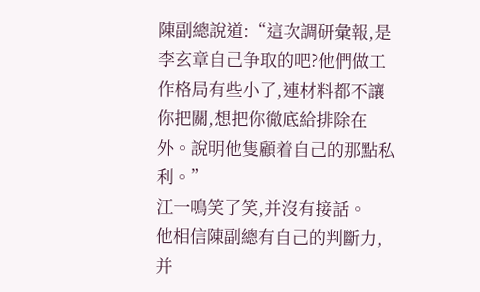陳副總說道:“這次調研彙報,是李玄章自己争取的吧?他們做工作格局有些小了,連材料都不讓你把關,想把你徹底給排除在外。說明他隻顧着自己的那點私利。”
江一鳴笑了笑,并沒有接話。
他相信陳副總有自己的判斷力,并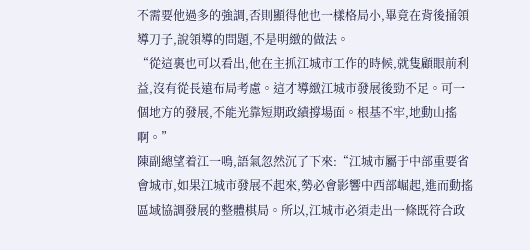不需要他過多的強調,否則顯得他也一樣格局小,畢竟在背後捅領導刀子,說領導的問題,不是明緻的做法。
“從這裏也可以看出,他在主抓江城市工作的時候,就隻顧眼前利益,沒有從長遠布局考慮。這才導緻江城市發展後勁不足。可一個地方的發展,不能光靠短期政績撐場面。根基不牢,地動山搖啊。”
陳副總望着江一鳴,語氣忽然沉了下來:“江城市屬于中部重要省會城市,如果江城市發展不起來,勢必會影響中西部崛起,進而動搖區域協調發展的整體棋局。所以,江城市必須走出一條既符合政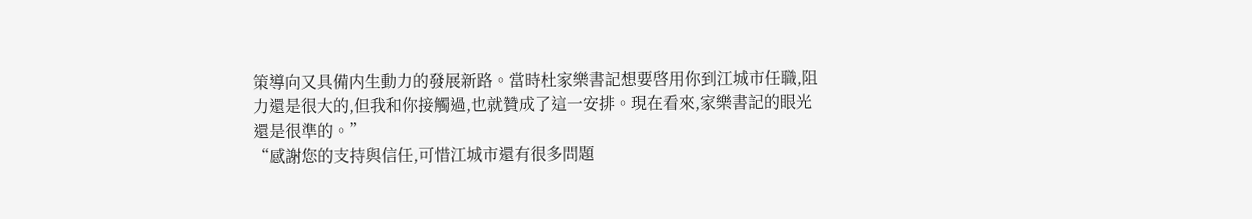策導向又具備内生動力的發展新路。當時杜家樂書記想要啓用你到江城市任職,阻力還是很大的,但我和你接觸過,也就贊成了這一安排。現在看來,家樂書記的眼光還是很準的。”
“感謝您的支持與信任,可惜江城市還有很多問題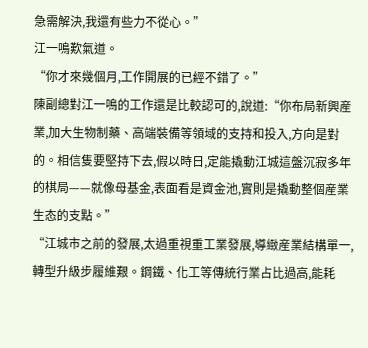急需解決,我還有些力不從心。”
江一鳴歎氣道。
“你才來幾個月,工作開展的已經不錯了。”
陳副總對江一鳴的工作還是比較認可的,說道:“你布局新興産業,加大生物制藥、高端裝備等領域的支持和投入,方向是對的。相信隻要堅持下去,假以時日,定能撬動江城這盤沉寂多年的棋局——就像母基金,表面看是資金池,實則是撬動整個産業生态的支點。”
“江城市之前的發展,太過重視重工業發展,導緻産業結構單一,轉型升級步履維艱。鋼鐵、化工等傳統行業占比過高,能耗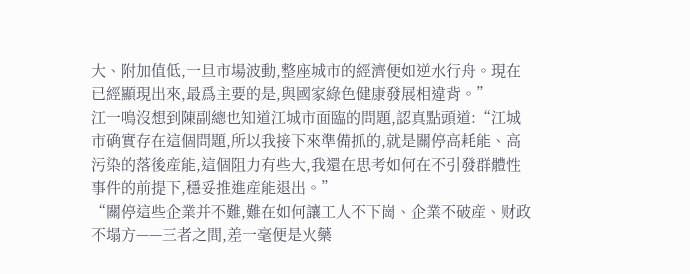大、附加值低,一旦市場波動,整座城市的經濟便如逆水行舟。現在已經顯現出來,最爲主要的是,與國家綠色健康發展相違背。”
江一鳴沒想到陳副總也知道江城市面臨的問題,認真點頭道:“江城市确實存在這個問題,所以我接下來準備抓的,就是關停高耗能、高污染的落後産能,這個阻力有些大,我還在思考如何在不引發群體性事件的前提下,穩妥推進産能退出。”
“關停這些企業并不難,難在如何讓工人不下崗、企業不破産、财政不塌方——三者之間,差一毫便是火藥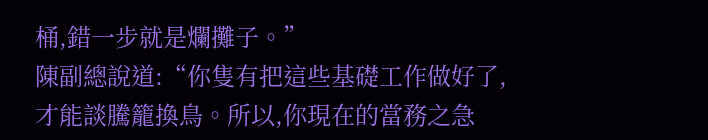桶,錯一步就是爛攤子。”
陳副總說道:“你隻有把這些基礎工作做好了,才能談騰籠換鳥。所以,你現在的當務之急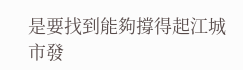是要找到能夠撐得起江城市發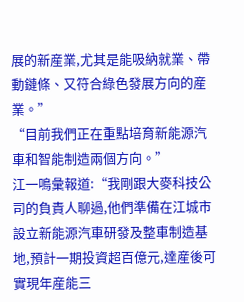展的新産業,尤其是能吸納就業、帶動鏈條、又符合綠色發展方向的産業。”
“目前我們正在重點培育新能源汽車和智能制造兩個方向。”
江一鳴彙報道:“我剛跟大麥科技公司的負責人聊過,他們準備在江城市設立新能源汽車研發及整車制造基地,預計一期投資超百億元,達産後可實現年産能三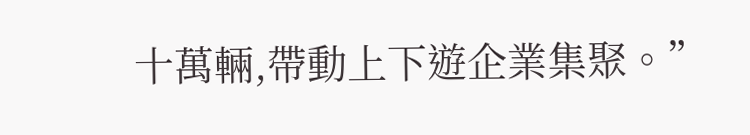十萬輛,帶動上下遊企業集聚。”